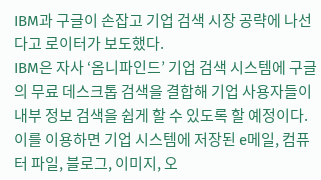IBM과 구글이 손잡고 기업 검색 시장 공략에 나선다고 로이터가 보도했다.
IBM은 자사 ‘옴니파인드’ 기업 검색 시스템에 구글의 무료 데스크톱 검색을 결합해 기업 사용자들이 내부 정보 검색을 쉽게 할 수 있도록 할 예정이다.
이를 이용하면 기업 시스템에 저장된 e메일, 컴퓨터 파일, 블로그, 이미지, 오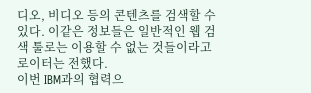디오, 비디오 등의 콘텐츠를 검색할 수 있다. 이같은 정보들은 일반적인 웹 검색 툴로는 이용할 수 없는 것들이라고 로이터는 전했다.
이번 IBM과의 협력으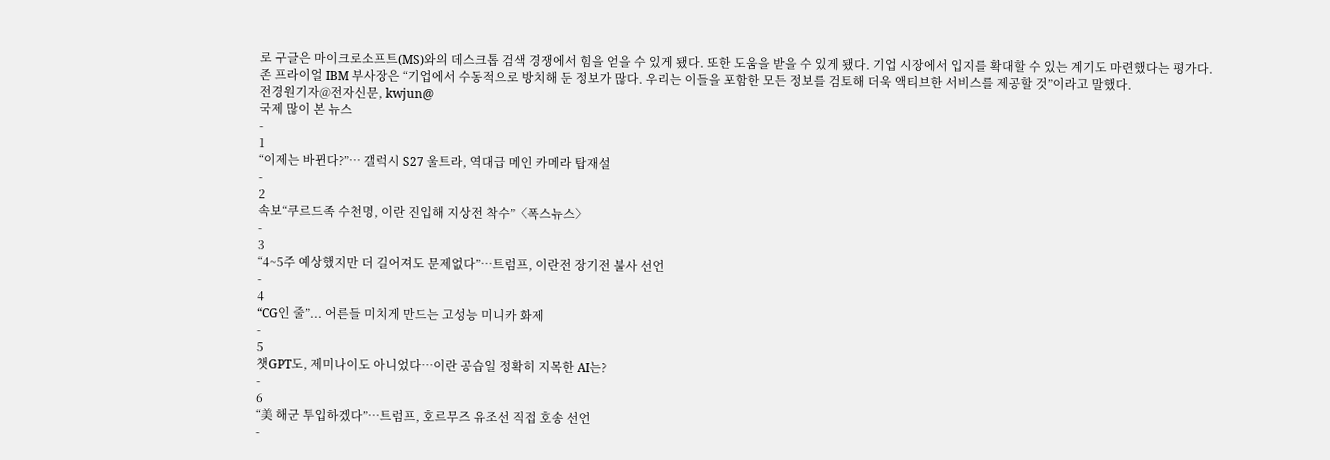로 구글은 마이크로소프트(MS)와의 데스크톱 검색 경쟁에서 힘을 얻을 수 있게 됐다. 또한 도움을 받을 수 있게 됐다. 기업 시장에서 입지를 확대할 수 있는 계기도 마련했다는 평가다.
존 프라이얼 IBM 부사장은 “기업에서 수동적으로 방치해 둔 정보가 많다. 우리는 이들을 포함한 모든 정보를 검토해 더욱 액티브한 서비스를 제공할 것”이라고 말했다.
전경원기자@전자신문, kwjun@
국제 많이 본 뉴스
-
1
“이제는 바뀐다?”… 갤럭시 S27 울트라, 역대급 메인 카메라 탑재설
-
2
속보“쿠르드족 수천명, 이란 진입해 지상전 착수”〈폭스뉴스〉
-
3
“4~5주 예상했지만 더 길어져도 문제없다”…트럼프, 이란전 장기전 불사 선언
-
4
“CG인 줄”... 어른들 미치게 만드는 고성능 미니카 화제
-
5
챗GPT도, 제미나이도 아니었다…이란 공습일 정확히 지목한 AI는?
-
6
“美 해군 투입하겠다”…트럼프, 호르무즈 유조선 직접 호송 선언
-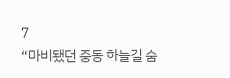7
“마비됐던 중동 하늘길 숨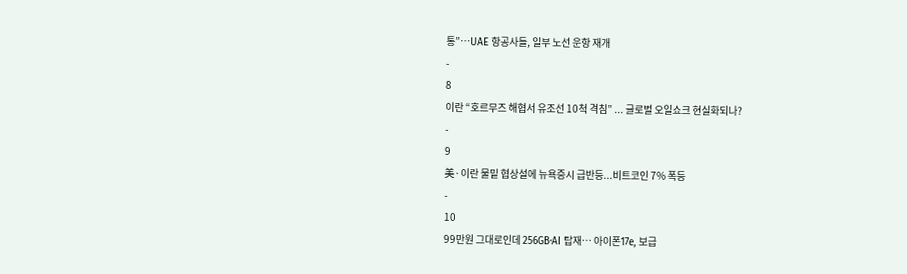통”…UAE 항공사들, 일부 노선 운항 재개
-
8
이란 “호르무즈 해협서 유조선 10척 격침” ... 글로벌 오일쇼크 현실화되나?
-
9
美·이란 물밑 협상설에 뉴욕증시 급반등...비트코인 7% 폭등
-
10
99만원 그대로인데 256GB·AI 탑재… 아이폰17e, 보급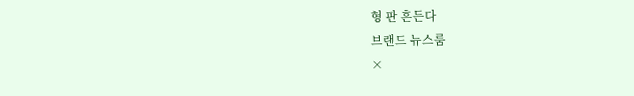형 판 흔든다
브랜드 뉴스룸
×